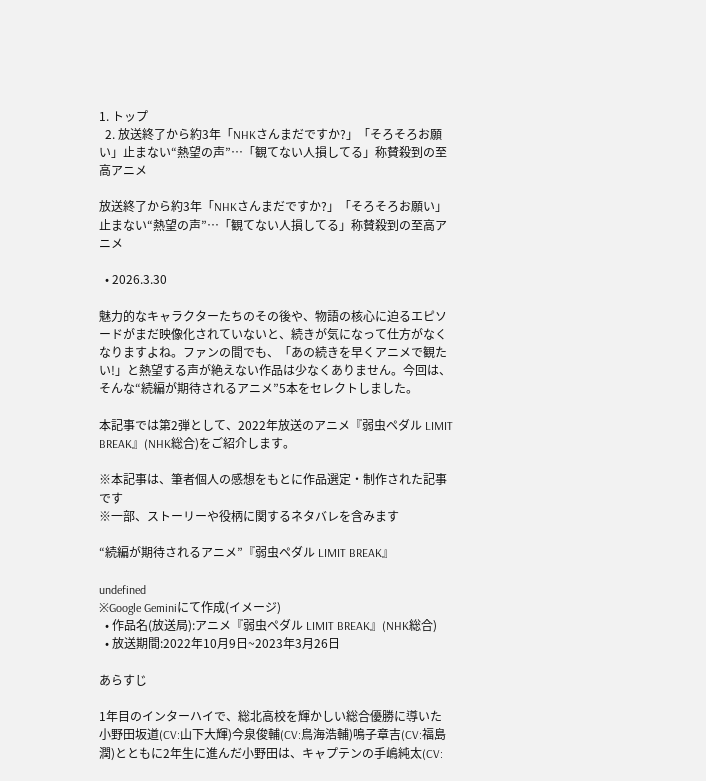1. トップ
  2. 放送終了から約3年「NHKさんまだですか?」「そろそろお願い」止まない“熱望の声”…「観てない人損してる」称賛殺到の至高アニメ

放送終了から約3年「NHKさんまだですか?」「そろそろお願い」止まない“熱望の声”…「観てない人損してる」称賛殺到の至高アニメ

  • 2026.3.30

魅力的なキャラクターたちのその後や、物語の核心に迫るエピソードがまだ映像化されていないと、続きが気になって仕方がなくなりますよね。ファンの間でも、「あの続きを早くアニメで観たい!」と熱望する声が絶えない作品は少なくありません。今回は、そんな“続編が期待されるアニメ”5本をセレクトしました。

本記事では第2弾として、2022年放送のアニメ『弱虫ペダル LIMIT BREAK』(NHK総合)をご紹介します。

※本記事は、筆者個人の感想をもとに作品選定・制作された記事です
※一部、ストーリーや役柄に関するネタバレを含みます

“続編が期待されるアニメ”『弱虫ペダル LIMIT BREAK』

undefined
※Google Geminiにて作成(イメージ)
  • 作品名(放送局):アニメ『弱虫ペダル LIMIT BREAK』(NHK総合)
  • 放送期間:2022年10月9日~2023年3月26日

あらすじ

1年目のインターハイで、総北高校を輝かしい総合優勝に導いた小野田坂道(CV:山下大輝)今泉俊輔(CV:鳥海浩輔)鳴子章吉(CV:福島潤)とともに2年生に進んだ小野田は、キャプテンの手嶋純太(CV: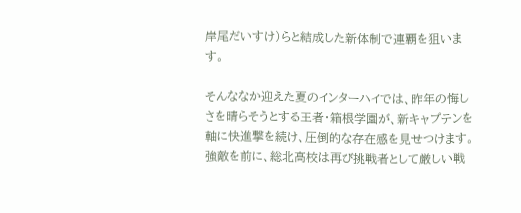岸尾だいすけ)らと結成した新体制で連覇を狙います。

そんななか迎えた夏のインターハイでは、昨年の悔しさを晴らそうとする王者・箱根学園が、新キャプテンを軸に快進撃を続け、圧倒的な存在感を見せつけます。強敵を前に、総北高校は再び挑戦者として厳しい戦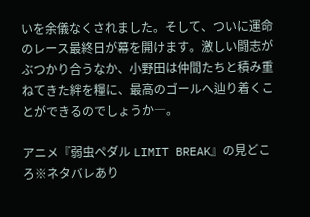いを余儀なくされました。そして、ついに運命のレース最終日が幕を開けます。激しい闘志がぶつかり合うなか、小野田は仲間たちと積み重ねてきた絆を糧に、最高のゴールへ辿り着くことができるのでしょうか―。

アニメ『弱虫ペダル LIMIT BREAK』の見どころ※ネタバレあり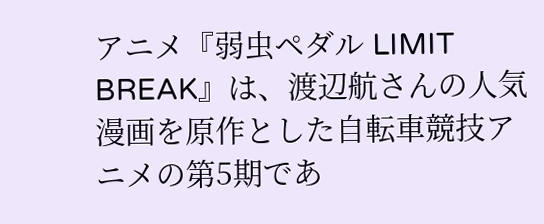アニメ『弱虫ペダル LIMIT BREAK』は、渡辺航さんの人気漫画を原作とした自転車競技アニメの第5期であ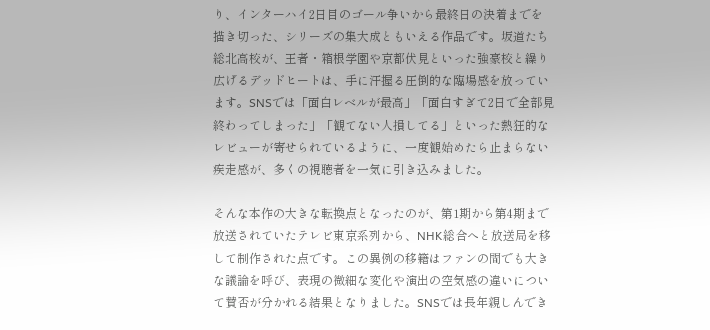り、インターハイ2日目のゴール争いから最終日の決着までを描き切った、シリーズの集大成ともいえる作品です。坂道たち総北高校が、王者・箱根学園や京都伏見といった強豪校と繰り広げるデッドヒートは、手に汗握る圧倒的な臨場感を放っています。SNSでは「面白レベルが最高」「面白すぎて2日で全部見終わってしまった」「観てない人損してる」といった熱狂的なレビューが寄せられているように、一度観始めたら止まらない疾走感が、多くの視聴者を一気に引き込みました。

そんな本作の大きな転換点となったのが、第1期から第4期まで放送されていたテレビ東京系列から、NHK総合へと放送局を移して制作された点です。この異例の移籍はファンの間でも大きな議論を呼び、表現の微細な変化や演出の空気感の違いについて賛否が分かれる結果となりました。SNSでは長年親しんでき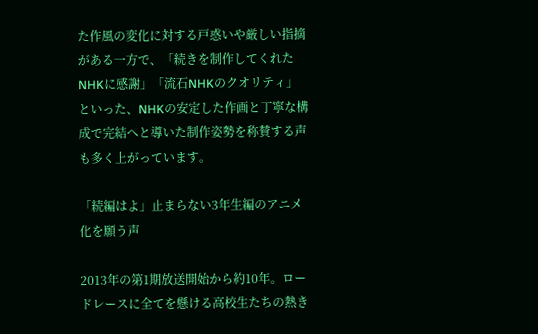た作風の変化に対する戸惑いや厳しい指摘がある一方で、「続きを制作してくれたNHKに感謝」「流石NHKのクオリティ」といった、NHKの安定した作画と丁寧な構成で完結へと導いた制作姿勢を称賛する声も多く上がっています。

「続編はよ」止まらない3年生編のアニメ化を願う声

2013年の第1期放送開始から約10年。ロードレースに全てを懸ける高校生たちの熱き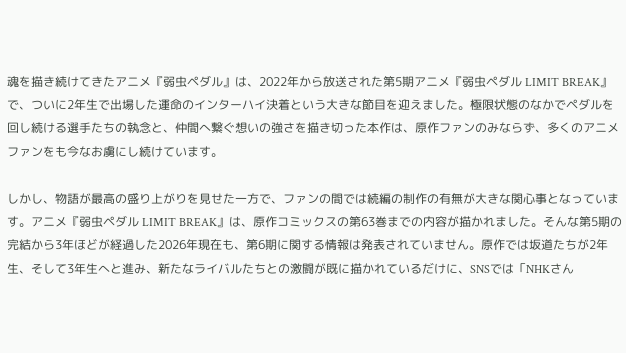魂を描き続けてきたアニメ『弱虫ペダル』は、2022年から放送された第5期アニメ『弱虫ペダル LIMIT BREAK』で、ついに2年生で出場した運命のインターハイ決着という大きな節目を迎えました。極限状態のなかでペダルを回し続ける選手たちの執念と、仲間へ繋ぐ想いの強さを描き切った本作は、原作ファンのみならず、多くのアニメファンをも今なお虜にし続けています。

しかし、物語が最高の盛り上がりを見せた一方で、ファンの間では続編の制作の有無が大きな関心事となっています。アニメ『弱虫ペダル LIMIT BREAK』は、原作コミックスの第63巻までの内容が描かれました。そんな第5期の完結から3年ほどが経過した2026年現在も、第6期に関する情報は発表されていません。原作では坂道たちが2年生、そして3年生へと進み、新たなライバルたちとの激闘が既に描かれているだけに、SNSでは「NHKさん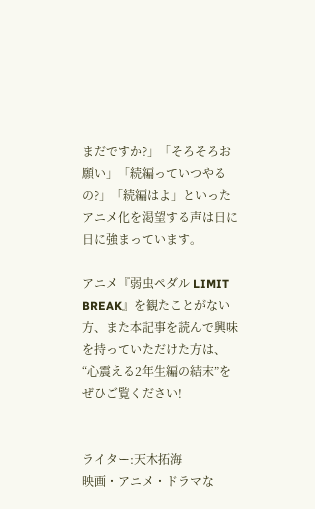まだですか?」「そろそろお願い」「続編っていつやるの?」「続編はよ」といったアニメ化を渇望する声は日に日に強まっています。

アニメ『弱虫ペダル LIMIT BREAK』を観たことがない方、また本記事を読んで興味を持っていただけた方は、“心震える2年生編の結末”をぜひご覧ください!


ライター:天木拓海
映画・アニメ・ドラマな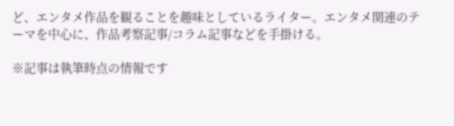ど、エンタメ作品を観ることを趣味としているライター。エンタメ関連のテーマを中心に、作品考察記事/コラム記事などを手掛ける。

※記事は執筆時点の情報です